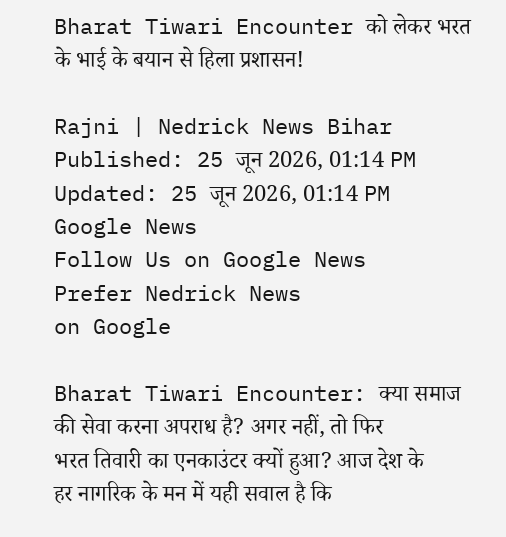Bharat Tiwari Encounter को लेकर भरत के भाई के बयान से हिला प्रशासन!

Rajni | Nedrick News Bihar Published: 25 जून 2026, 01:14 PM Updated: 25 जून 2026, 01:14 PM
Google News
Follow Us on Google News
Prefer Nedrick News
on Google

Bharat Tiwari Encounter: क्या समाज की सेवा करना अपराध है? अगर नहीं, तो फिर भरत तिवारी का एनकाउंटर क्यों हुआ? आज देश के हर नागरिक के मन में यही सवाल है कि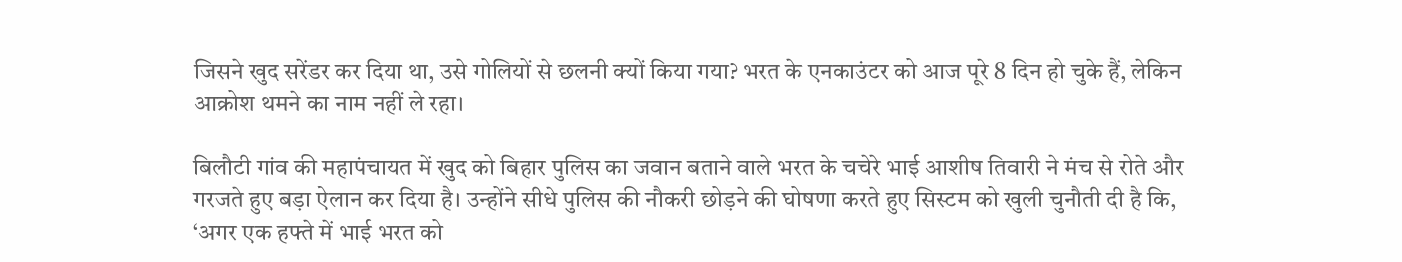जिसने खुद सरेंडर कर दिया था, उसे गोलियों से छलनी क्यों किया गया? भरत के एनकाउंटर को आज पूरे 8 दिन हो चुके हैं, लेकिन आक्रोश थमने का नाम नहीं ले रहा।

बिलौटी गांव की महापंचायत में खुद को बिहार पुलिस का जवान बताने वाले भरत के चचेरे भाई आशीष तिवारी ने मंच से रोते और गरजते हुए बड़ा ऐलान कर दिया है। उन्होंने सीधे पुलिस की नौकरी छोड़ने की घोषणा करते हुए सिस्टम को खुली चुनौती दी है कि, ‘अगर एक हफ्ते में भाई भरत को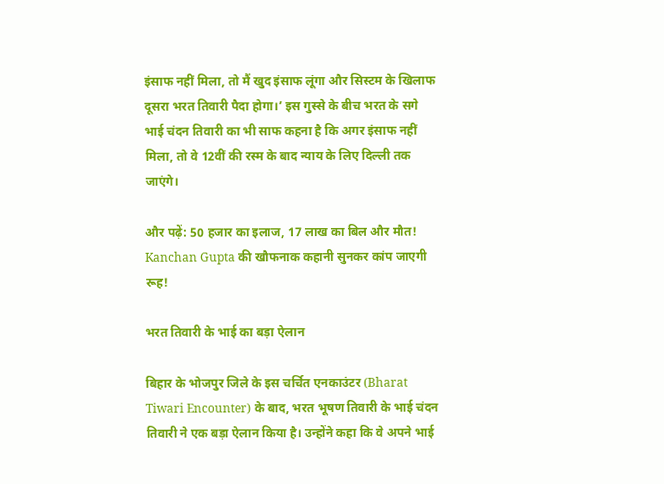इंसाफ नहीं मिला, तो मैं खुद इंसाफ लूंगा और सिस्टम के खिलाफ दूसरा भरत तिवारी पैदा होगा।’ इस गुस्से के बीच भरत के सगे भाई चंदन तिवारी का भी साफ कहना है कि अगर इंसाफ नहीं मिला, तो वे 12वीं की रस्म के बाद न्याय के लिए दिल्ली तक जाएंगे।

और पढ़ें: 50 हजार का इलाज, 17 लाख का बिल और मौत! Kanchan Gupta की खौफनाक कहानी सुनकर कांप जाएगी रूह!

भरत तिवारी के भाई का बड़ा ऐलान

बिहार के भोजपुर जिले के इस चर्चित एनकाउंटर (Bharat Tiwari Encounter) के बाद, भरत भूषण तिवारी के भाई चंदन तिवारी ने एक बड़ा ऐलान किया है। उन्होंने कहा कि वे अपने भाई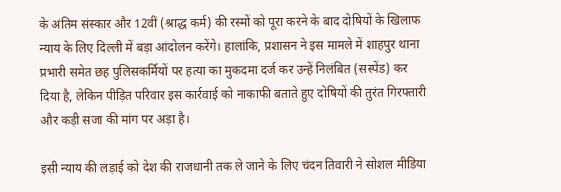के अंतिम संस्कार और 12वीं (श्राद्ध कर्म) की रस्मों को पूरा करने के बाद दोषियों के खिलाफ न्याय के लिए दिल्ली में बड़ा आंदोलन करेंगे। हालांकि, प्रशासन ने इस मामले में शाहपुर थाना प्रभारी समेत छह पुलिसकर्मियों पर हत्या का मुकदमा दर्ज कर उन्हें निलंबित (सस्पेंड) कर दिया है, लेकिन पीड़ित परिवार इस कार्रवाई को नाकाफी बताते हुए दोषियों की तुरंत गिरफ्तारी और कड़ी सजा की मांग पर अड़ा है।

इसी न्याय की लड़ाई को देश की राजधानी तक ले जाने के लिए चंदन तिवारी ने सोशल मीडिया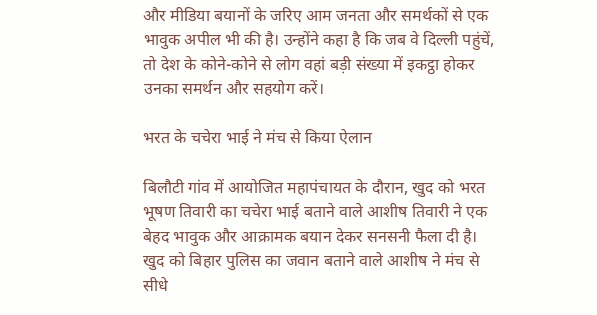और मीडिया बयानों के जरिए आम जनता और समर्थकों से एक भावुक अपील भी की है। उन्होंने कहा है कि जब वे दिल्ली पहुंचें, तो देश के कोने-कोने से लोग वहां बड़ी संख्या में इकट्ठा होकर उनका समर्थन और सहयोग करें।

भरत के चचेरा भाई ने मंच से किया ऐलान

बिलौटी गांव में आयोजित महापंचायत के दौरान, खुद को भरत भूषण तिवारी का चचेरा भाई बताने वाले आशीष तिवारी ने एक बेहद भावुक और आक्रामक बयान देकर सनसनी फैला दी है। खुद को बिहार पुलिस का जवान बताने वाले आशीष ने मंच से सीधे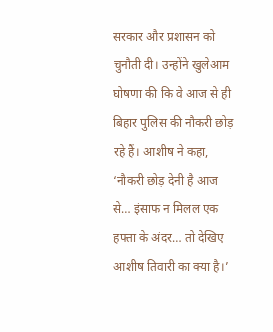सरकार और प्रशासन को चुनौती दी। उन्होंने खुलेआम घोषणा की कि वे आज से ही बिहार पुलिस की नौकरी छोड़ रहे हैं। आशीष ने कहा, ‘नौकरी छोड़ देनी है आज से… इंसाफ न मिलल एक हफ्ता के अंदर… तो देखिए आशीष तिवारी का क्या है।’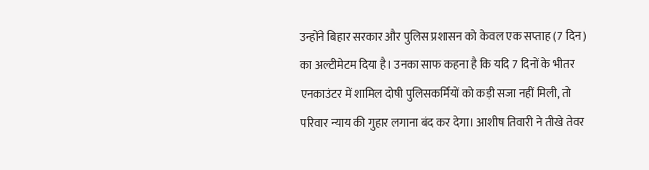उन्होंने बिहार सरकार और पुलिस प्रशासन को केवल एक सप्ताह (7 दिन) का अल्टीमेटम दिया है। उनका साफ कहना है कि यदि 7 दिनों के भीतर एनकाउंटर में शामिल दोषी पुलिसकर्मियों को कड़ी सजा नहीं मिली, तो परिवार न्याय की गुहार लगाना बंद कर देगा। आशीष तिवारी ने तीखे तेवर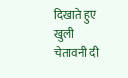दिखाते हुए खुली चेतावनी दी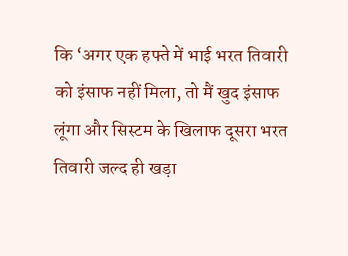कि ‘अगर एक हफ्ते में भाई भरत तिवारी को इंसाफ नहीं मिला, तो मैं खुद इंसाफ लूंगा और सिस्टम के खिलाफ दूसरा भरत तिवारी जल्द ही खड़ा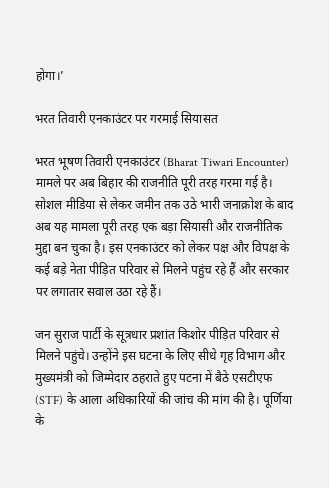होगा।’

भरत तिवारी एनकाउंटर पर गरमाई सियासत

भरत भूषण तिवारी एनकाउंटर (Bharat Tiwari Encounter) मामले पर अब बिहार की राजनीति पूरी तरह गरमा गई है। सोशल मीडिया से लेकर जमीन तक उठे भारी जनाक्रोश के बाद अब यह मामला पूरी तरह एक बड़ा सियासी और राजनीतिक मुद्दा बन चुका है। इस एनकाउंटर को लेकर पक्ष और विपक्ष के कई बड़े नेता पीड़ित परिवार से मिलने पहुंच रहे हैं और सरकार पर लगातार सवाल उठा रहे हैं।

जन सुराज पार्टी के सूत्रधार प्रशांत किशोर पीड़ित परिवार से मिलने पहुंचे। उन्होंने इस घटना के लिए सीधे गृह विभाग और मुख्यमंत्री को जिम्मेदार ठहराते हुए पटना में बैठे एसटीएफ (STF) के आला अधिकारियों की जांच की मांग की है। पूर्णिया के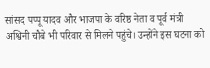सांसद पप्पू यादव और भाजपा के वरिष्ठ नेता व पूर्व मंत्री अश्विनी चौबे भी परिवार से मिलने पहुंचे। उन्होंने इस घटना को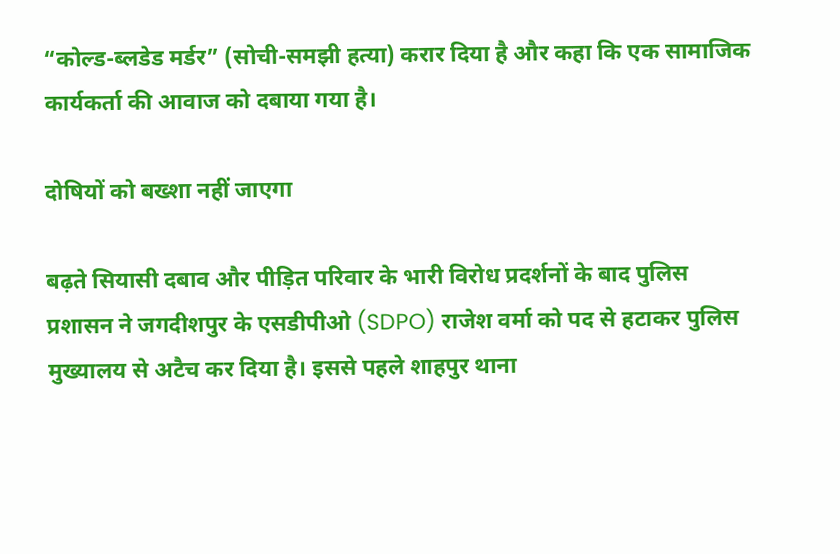“कोल्ड-ब्लडेड मर्डर” (सोची-समझी हत्या) करार दिया है और कहा कि एक सामाजिक कार्यकर्ता की आवाज को दबाया गया है।

दोषियों को बख्शा नहीं जाएगा

बढ़ते सियासी दबाव और पीड़ित परिवार के भारी विरोध प्रदर्शनों के बाद पुलिस प्रशासन ने जगदीशपुर के एसडीपीओ (SDPO) राजेश वर्मा को पद से हटाकर पुलिस मुख्यालय से अटैच कर दिया है। इससे पहले शाहपुर थाना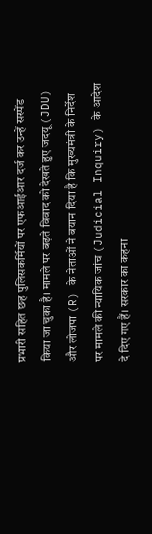प्रभारी सहित छह पुलिसकर्मियों पर एफआईआर दर्ज कर उन्हें सस्पेंड किया जा चुका है। मामले पर बढ़ते विवाद को देखते हुए जदयू (JDU) और लोजपा (R) के नेताओं ने बयान दिया है कि मुख्यमंत्री के निर्देश पर मामले की न्यायिक जांच (Judicial Inquiry) के आदेश दे दिए गए हैं। सरकार का कहना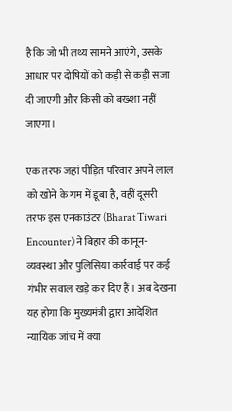है कि जो भी तथ्य सामने आएंगे, उसके आधार पर दोषियों को कड़ी से कड़ी सजा दी जाएगी और किसी को बख्शा नहीं जाएगा।

एक तरफ जहां पीड़ित परिवार अपने लाल को खोने के गम में डूबा है, वहीं दूसरी तरफ इस एनकाउंटर (Bharat Tiwari Encounter) ने बिहार की कानून-व्यवस्था और पुलिसिया कार्रवाई पर कई गंभीर सवाल खड़े कर दिए हैं। अब देखना यह होगा कि मुख्यमंत्री द्वारा आदेशित न्यायिक जांच में क्या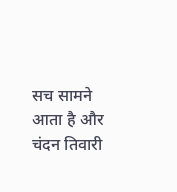सच सामने आता है और चंदन तिवारी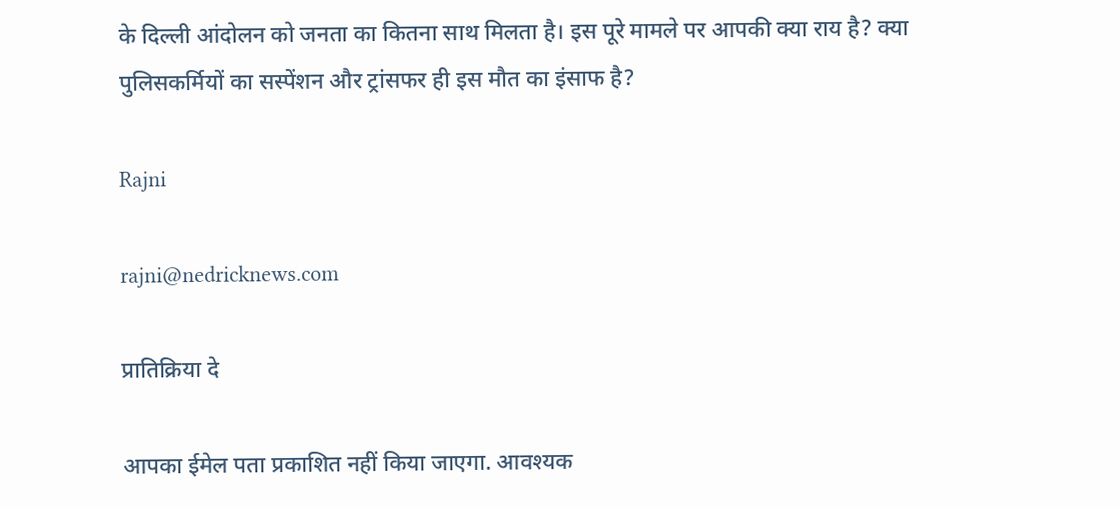के दिल्ली आंदोलन को जनता का कितना साथ मिलता है। इस पूरे मामले पर आपकी क्या राय है? क्या पुलिसकर्मियों का सस्पेंशन और ट्रांसफर ही इस मौत का इंसाफ है?

Rajni

rajni@nedricknews.com

प्रातिक्रिया दे

आपका ईमेल पता प्रकाशित नहीं किया जाएगा. आवश्यक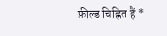फ़ील्ड चिह्नित हैं *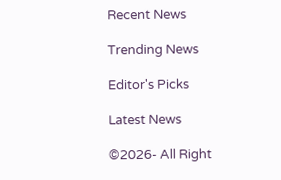Recent News

Trending News

Editor's Picks

Latest News

©2026- All Right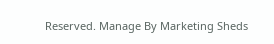Reserved. Manage By Marketing Sheds